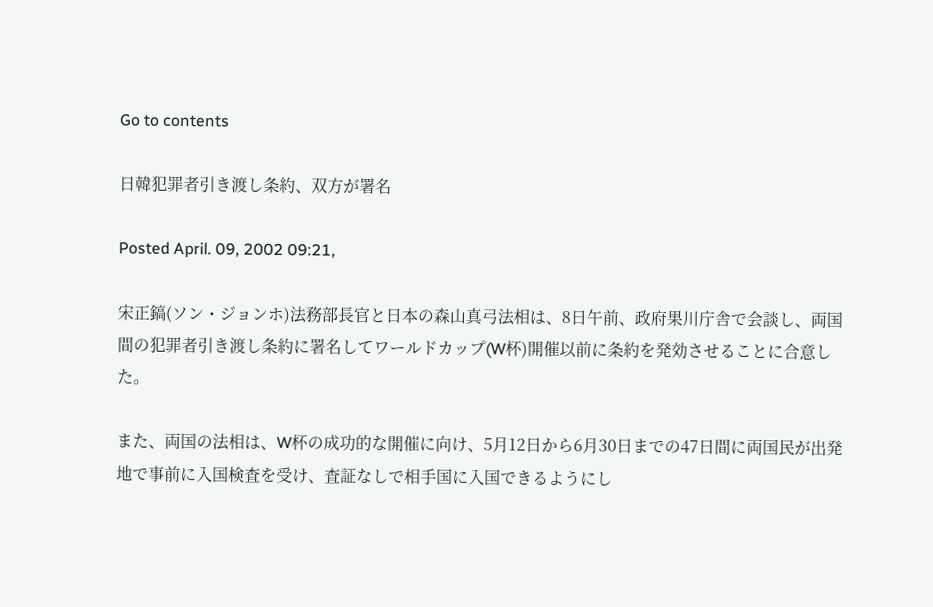Go to contents

日韓犯罪者引き渡し条約、双方が署名

Posted April. 09, 2002 09:21,

宋正鎬(ソン・ジョンホ)法務部長官と日本の森山真弓法相は、8日午前、政府果川庁舎で会談し、両国間の犯罪者引き渡し条約に署名してワールドカップ(W杯)開催以前に条約を発効させることに合意した。

また、両国の法相は、W杯の成功的な開催に向け、5月12日から6月30日までの47日間に両国民が出発地で事前に入国検査を受け、査証なしで相手国に入国できるようにし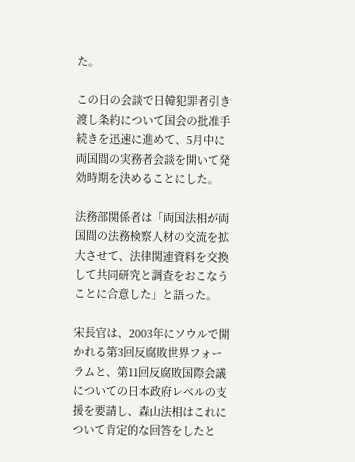た。

この日の会談で日韓犯罪者引き渡し条約について国会の批准手続きを迅速に進めて、5月中に両国間の実務者会談を開いて発効時期を決めることにした。

法務部関係者は「両国法相が両国間の法務検察人材の交流を拡大させて、法律関連資料を交換して共同研究と調査をおこなうことに合意した」と語った。

宋長官は、2003年にソウルで開かれる第3回反腐敗世界フォーラムと、第11回反腐敗国際会議についての日本政府レベルの支援を要請し、森山法相はこれについて肯定的な回答をしたと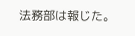法務部は報じた。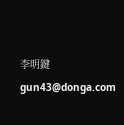李明鍵 gun43@donga.com